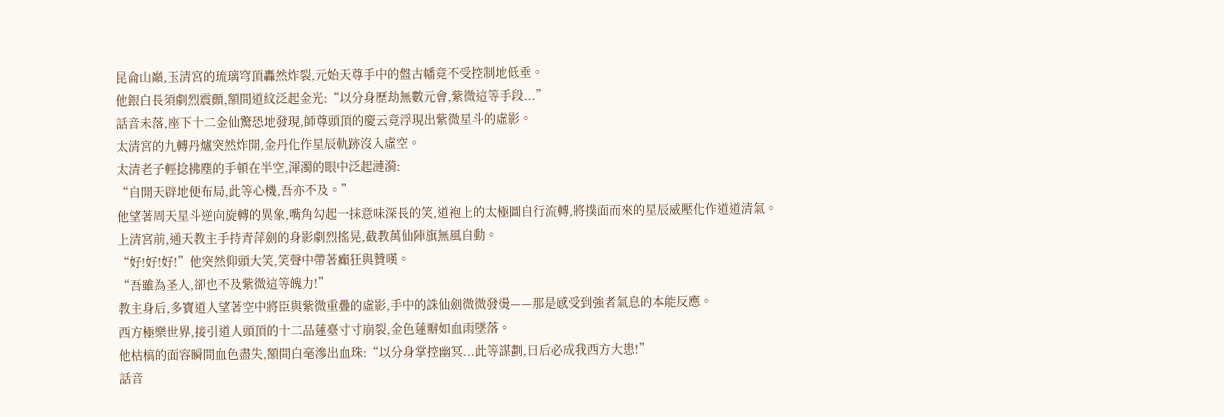昆侖山巔,玉清宮的琉璃穹頂轟然炸裂,元始天尊手中的盤古幡竟不受控制地低垂。
他銀白長須劇烈震顫,額間道紋泛起金光:“以分身歷劫無數元會,紫微這等手段...”
話音未落,座下十二金仙驚恐地發現,師尊頭頂的慶云竟浮現出紫微星斗的虛影。
太清宮的九轉丹爐突然炸開,金丹化作星辰軌跡沒入虛空。
太清老子輕捻拂塵的手頓在半空,渾濁的眼中泛起漣漪:
“自開天辟地便布局,此等心機,吾亦不及。”
他望著周天星斗逆向旋轉的異象,嘴角勾起一抹意味深長的笑,道袍上的太極圖自行流轉,將撲面而來的星辰威壓化作道道清氣。
上清宮前,通天教主手持青萍劍的身影劇烈搖晃,截教萬仙陣旗無風自動。
“好!好!好!”他突然仰頭大笑,笑聲中帶著癲狂與贊嘆。
“吾雖為圣人,卻也不及紫微這等魄力!”
教主身后,多寶道人望著空中將臣與紫微重疊的虛影,手中的誅仙劍微微發燙——那是感受到強者氣息的本能反應。
西方極樂世界,接引道人頭頂的十二品蓮臺寸寸崩裂,金色蓮瓣如血雨墜落。
他枯槁的面容瞬間血色盡失,額間白毫滲出血珠:“以分身掌控幽冥...此等謀劃,日后必成我西方大患!”
話音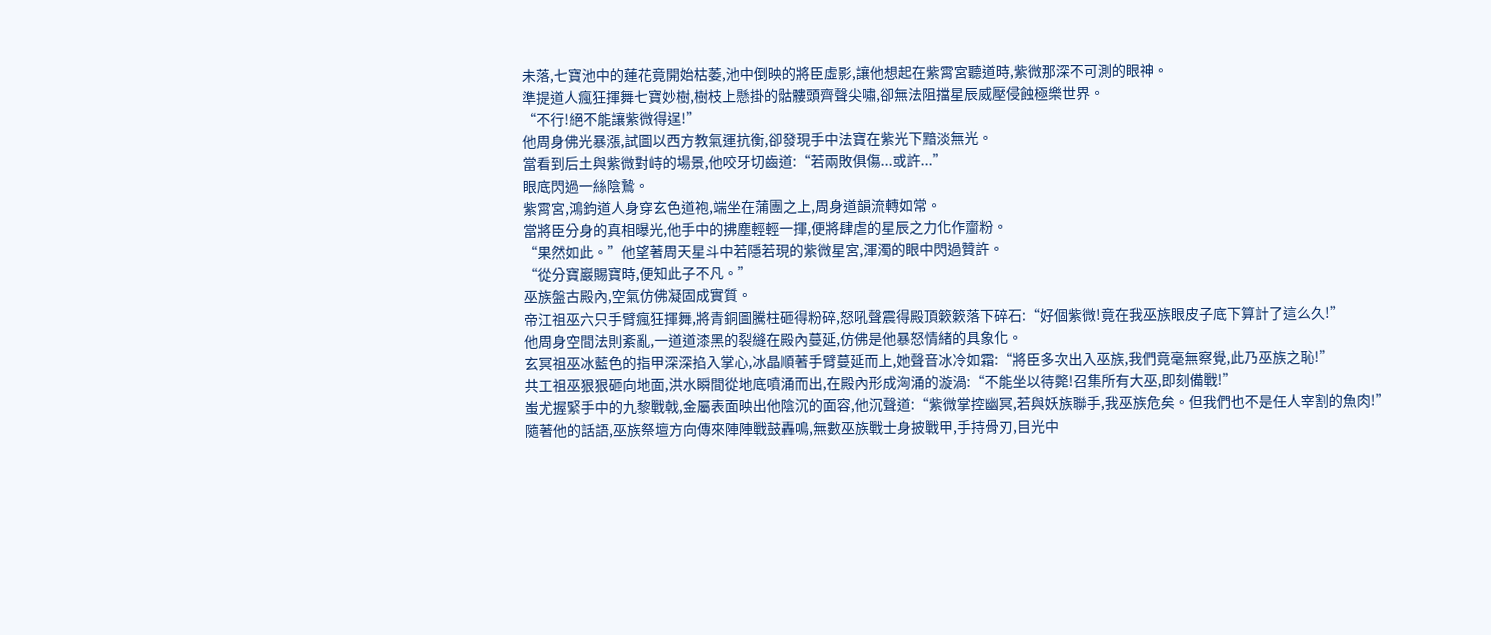未落,七寶池中的蓮花竟開始枯萎,池中倒映的將臣虛影,讓他想起在紫霄宮聽道時,紫微那深不可測的眼神。
準提道人瘋狂揮舞七寶妙樹,樹枝上懸掛的骷髏頭齊聲尖嘯,卻無法阻擋星辰威壓侵蝕極樂世界。
“不行!絕不能讓紫微得逞!”
他周身佛光暴漲,試圖以西方教氣運抗衡,卻發現手中法寶在紫光下黯淡無光。
當看到后土與紫微對峙的場景,他咬牙切齒道:“若兩敗俱傷...或許...”
眼底閃過一絲陰鷙。
紫霄宮,鴻鈞道人身穿玄色道袍,端坐在蒲團之上,周身道韻流轉如常。
當將臣分身的真相曝光,他手中的拂塵輕輕一揮,便將肆虐的星辰之力化作齏粉。
“果然如此。”他望著周天星斗中若隱若現的紫微星宮,渾濁的眼中閃過贊許。
“從分寶巖賜寶時,便知此子不凡。”
巫族盤古殿內,空氣仿佛凝固成實質。
帝江祖巫六只手臂瘋狂揮舞,將青銅圖騰柱砸得粉碎,怒吼聲震得殿頂簌簌落下碎石:“好個紫微!竟在我巫族眼皮子底下算計了這么久!”
他周身空間法則紊亂,一道道漆黑的裂縫在殿內蔓延,仿佛是他暴怒情緒的具象化。
玄冥祖巫冰藍色的指甲深深掐入掌心,冰晶順著手臂蔓延而上,她聲音冰冷如霜:“將臣多次出入巫族,我們竟毫無察覺,此乃巫族之恥!”
共工祖巫狠狠砸向地面,洪水瞬間從地底噴涌而出,在殿內形成洶涌的漩渦:“不能坐以待斃!召集所有大巫,即刻備戰!”
蚩尤握緊手中的九黎戰戟,金屬表面映出他陰沉的面容,他沉聲道:“紫微掌控幽冥,若與妖族聯手,我巫族危矣。但我們也不是任人宰割的魚肉!”
隨著他的話語,巫族祭壇方向傳來陣陣戰鼓轟鳴,無數巫族戰士身披戰甲,手持骨刃,目光中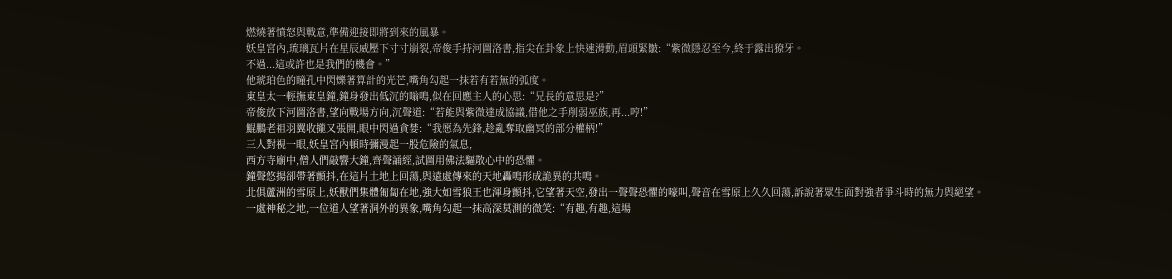燃燒著憤怒與戰意,準備迎接即將到來的風暴。
妖皇宮內,琉璃瓦片在星辰威壓下寸寸崩裂,帝俊手持河圖洛書,指尖在卦象上快速滑動,眉頭緊皺:“紫微隱忍至今,終于露出獠牙。
不過...這或許也是我們的機會。”
他琥珀色的瞳孔中閃爍著算計的光芒,嘴角勾起一抹若有若無的弧度。
東皇太一輕撫東皇鐘,鐘身發出低沉的嗡鳴,似在回應主人的心思:“兄長的意思是?”
帝俊放下河圖洛書,望向戰場方向,沉聲道:“若能與紫微達成協議,借他之手削弱巫族,再...哼!”
鯤鵬老祖羽翼收攏又張開,眼中閃過貪婪:“我愿為先鋒,趁亂奪取幽冥的部分權柄!”
三人對視一眼,妖皇宮內頓時彌漫起一股危險的氣息,
西方寺廟中,僧人們敲響大鐘,齊聲誦經,試圖用佛法驅散心中的恐懼。
鐘聲悠揚卻帶著顫抖,在這片土地上回蕩,與遠處傳來的天地轟鳴形成詭異的共鳴。
北俱蘆洲的雪原上,妖獸們集體匍匐在地,強大如雪狼王也渾身顫抖,它望著天空,發出一聲聲恐懼的嚎叫,聲音在雪原上久久回蕩,訴說著眾生面對強者爭斗時的無力與絕望。
一處神秘之地,一位道人望著洞外的異象,嘴角勾起一抹高深莫測的微笑:“有趣,有趣,這場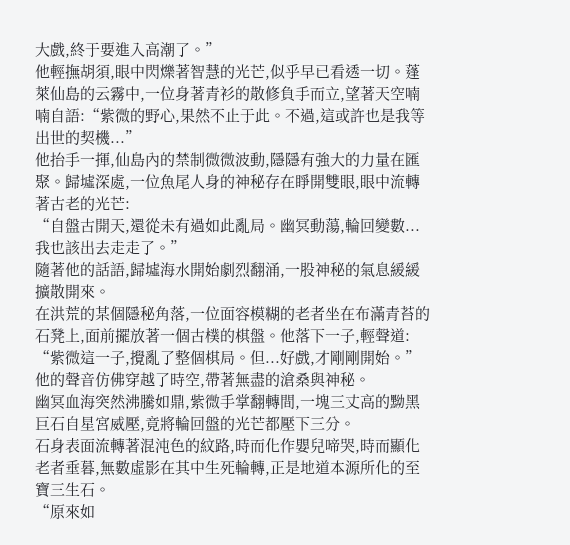大戲,終于要進入高潮了。”
他輕撫胡須,眼中閃爍著智慧的光芒,似乎早已看透一切。蓬萊仙島的云霧中,一位身著青衫的散修負手而立,望著天空喃喃自語:“紫微的野心,果然不止于此。不過,這或許也是我等出世的契機...”
他抬手一揮,仙島內的禁制微微波動,隱隱有強大的力量在匯聚。歸墟深處,一位魚尾人身的神秘存在睜開雙眼,眼中流轉著古老的光芒:
“自盤古開天,還從未有過如此亂局。幽冥動蕩,輪回變數...我也該出去走走了。”
隨著他的話語,歸墟海水開始劇烈翻涌,一股神秘的氣息緩緩擴散開來。
在洪荒的某個隱秘角落,一位面容模糊的老者坐在布滿青苔的石凳上,面前擺放著一個古樸的棋盤。他落下一子,輕聲道:
“紫微這一子,攪亂了整個棋局。但...好戲,才剛剛開始。”
他的聲音仿佛穿越了時空,帶著無盡的滄桑與神秘。
幽冥血海突然沸騰如鼎,紫微手掌翻轉間,一塊三丈高的黝黑巨石自星宮威壓,竟將輪回盤的光芒都壓下三分。
石身表面流轉著混沌色的紋路,時而化作嬰兒啼哭,時而顯化老者垂暮,無數虛影在其中生死輪轉,正是地道本源所化的至寶三生石。
“原來如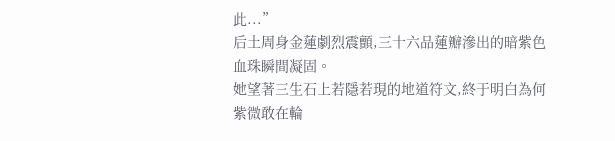此...”
后土周身金蓮劇烈震顫,三十六品蓮瓣滲出的暗紫色血珠瞬間凝固。
她望著三生石上若隱若現的地道符文,終于明白為何紫微敢在輪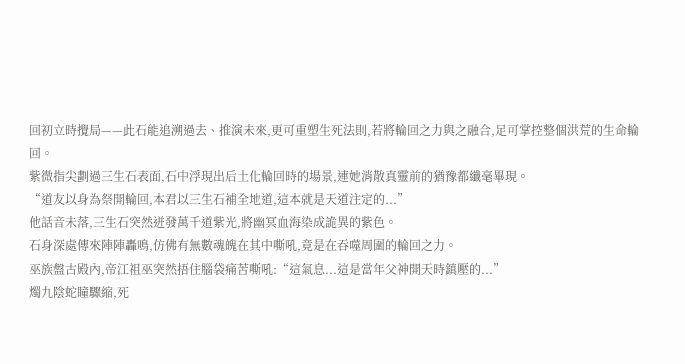回初立時攪局——此石能追溯過去、推演未來,更可重塑生死法則,若將輪回之力與之融合,足可掌控整個洪荒的生命輪回。
紫微指尖劃過三生石表面,石中浮現出后土化輪回時的場景,連她消散真靈前的猶豫都纖毫畢現。
“道友以身為祭開輪回,本君以三生石補全地道,這本就是天道注定的...”
他話音未落,三生石突然迸發萬千道紫光,將幽冥血海染成詭異的紫色。
石身深處傳來陣陣轟鳴,仿佛有無數魂魄在其中嘶吼,竟是在吞噬周圍的輪回之力。
巫族盤古殿內,帝江祖巫突然捂住腦袋痛苦嘶吼:“這氣息...這是當年父神開天時鎮壓的...”
燭九陰蛇瞳驟縮,死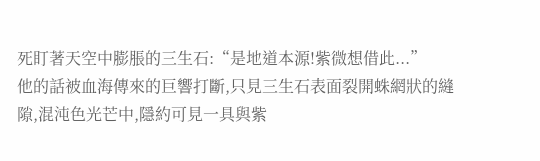死盯著天空中膨脹的三生石:“是地道本源!紫微想借此...”
他的話被血海傳來的巨響打斷,只見三生石表面裂開蛛網狀的縫隙,混沌色光芒中,隱約可見一具與紫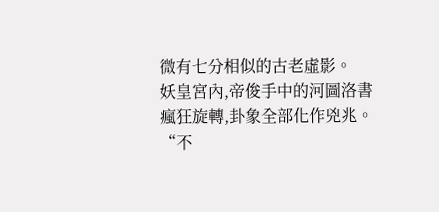微有七分相似的古老虛影。
妖皇宮內,帝俊手中的河圖洛書瘋狂旋轉,卦象全部化作兇兆。
“不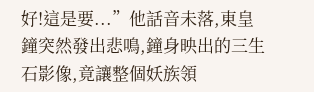好!這是要...”他話音未落,東皇鐘突然發出悲鳴,鐘身映出的三生石影像,竟讓整個妖族領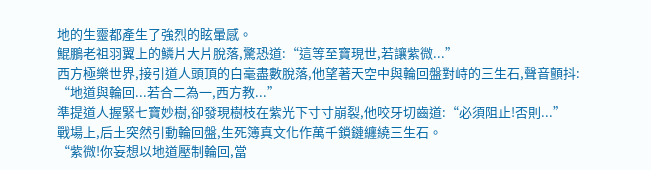地的生靈都產生了強烈的眩暈感。
鯤鵬老祖羽翼上的鱗片大片脫落,驚恐道:“這等至寶現世,若讓紫微...”
西方極樂世界,接引道人頭頂的白毫盡數脫落,他望著天空中與輪回盤對峙的三生石,聲音顫抖:
“地道與輪回...若合二為一,西方教...”
準提道人握緊七寶妙樹,卻發現樹枝在紫光下寸寸崩裂,他咬牙切齒道:“必須阻止!否則...”
戰場上,后土突然引動輪回盤,生死簿真文化作萬千鎖鏈纏繞三生石。
“紫微!你妄想以地道壓制輪回,當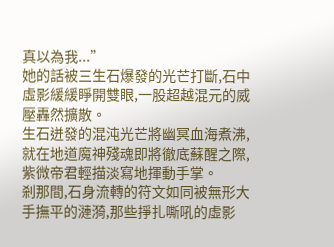真以為我...”
她的話被三生石爆發的光芒打斷,石中虛影緩緩睜開雙眼,一股超越混元的威壓轟然擴散。
生石迸發的混沌光芒將幽冥血海煮沸,就在地道魔神殘魂即將徹底蘇醒之際,紫微帝君輕描淡寫地揮動手掌。
剎那間,石身流轉的符文如同被無形大手撫平的漣漪,那些掙扎嘶吼的虛影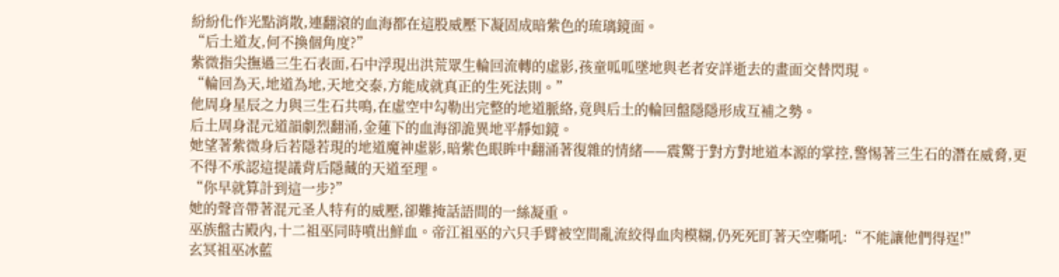紛紛化作光點消散,連翻滾的血海都在這股威壓下凝固成暗紫色的琉璃鏡面。
“后土道友,何不換個角度?”
紫微指尖撫過三生石表面,石中浮現出洪荒眾生輪回流轉的虛影,孩童呱呱墜地與老者安詳逝去的畫面交替閃現。
“輪回為天,地道為地,天地交泰,方能成就真正的生死法則。”
他周身星辰之力與三生石共鳴,在虛空中勾勒出完整的地道脈絡,竟與后土的輪回盤隱隱形成互補之勢。
后土周身混元道韻劇烈翻涌,金蓮下的血海卻詭異地平靜如鏡。
她望著紫微身后若隱若現的地道魔神虛影,暗紫色眼眸中翻涌著復雜的情緒——震驚于對方對地道本源的掌控,警惕著三生石的潛在威脅,更不得不承認這提議背后隱藏的天道至理。
“你早就算計到這一步?”
她的聲音帶著混元圣人特有的威壓,卻難掩話語間的一絲凝重。
巫族盤古殿內,十二祖巫同時噴出鮮血。帝江祖巫的六只手臂被空間亂流絞得血肉模糊,仍死死盯著天空嘶吼:“不能讓他們得逞!”
玄冥祖巫冰藍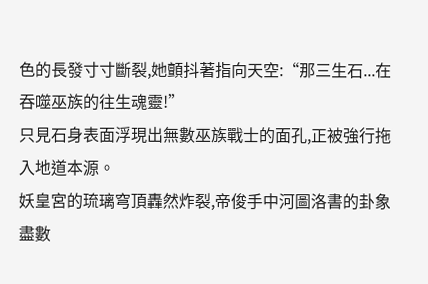色的長發寸寸斷裂,她顫抖著指向天空:“那三生石...在吞噬巫族的往生魂靈!”
只見石身表面浮現出無數巫族戰士的面孔,正被強行拖入地道本源。
妖皇宮的琉璃穹頂轟然炸裂,帝俊手中河圖洛書的卦象盡數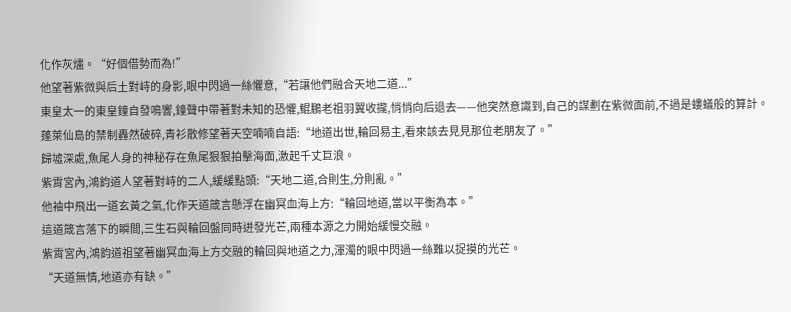化作灰燼。“好個借勢而為!”
他望著紫微與后土對峙的身影,眼中閃過一絲懼意,“若讓他們融合天地二道...”
東皇太一的東皇鐘自發鳴響,鐘聲中帶著對未知的恐懼,鯤鵬老祖羽翼收攏,悄悄向后退去——他突然意識到,自己的謀劃在紫微面前,不過是螻蟻般的算計。
蓬萊仙島的禁制轟然破碎,青衫散修望著天空喃喃自語:“地道出世,輪回易主,看來該去見見那位老朋友了。”
歸墟深處,魚尾人身的神秘存在魚尾狠狠拍擊海面,激起千丈巨浪。
紫霄宮內,鴻鈞道人望著對峙的二人,緩緩點頭:“天地二道,合則生,分則亂。”
他袖中飛出一道玄黃之氣,化作天道箴言懸浮在幽冥血海上方:“輪回地道,當以平衡為本。”
這道箴言落下的瞬間,三生石與輪回盤同時迸發光芒,兩種本源之力開始緩慢交融。
紫霄宮內,鴻鈞道祖望著幽冥血海上方交融的輪回與地道之力,渾濁的眼中閃過一絲難以捉摸的光芒。
“天道無情,地道亦有缺。”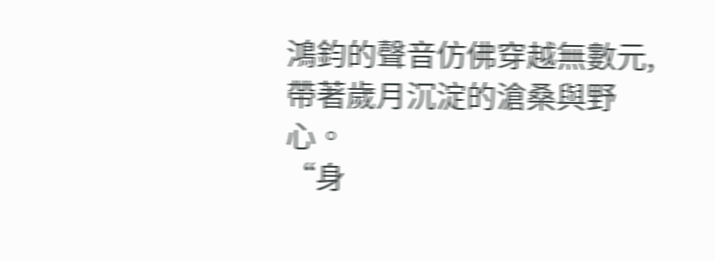鴻鈞的聲音仿佛穿越無數元,帶著歲月沉淀的滄桑與野心。
“身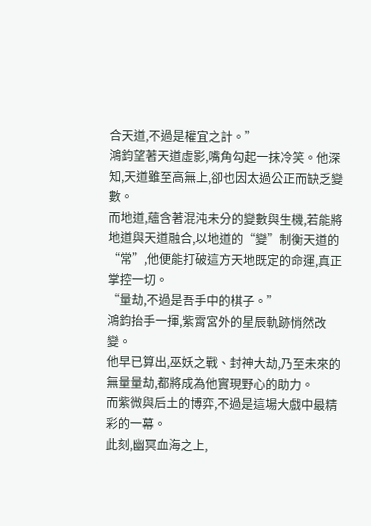合天道,不過是權宜之計。”
鴻鈞望著天道虛影,嘴角勾起一抹冷笑。他深知,天道雖至高無上,卻也因太過公正而缺乏變數。
而地道,蘊含著混沌未分的變數與生機,若能將地道與天道融合,以地道的“變”制衡天道的“常”,他便能打破這方天地既定的命運,真正掌控一切。
“量劫,不過是吾手中的棋子。”
鴻鈞抬手一揮,紫霄宮外的星辰軌跡悄然改變。
他早已算出,巫妖之戰、封神大劫,乃至未來的無量量劫,都將成為他實現野心的助力。
而紫微與后土的博弈,不過是這場大戲中最精彩的一幕。
此刻,幽冥血海之上,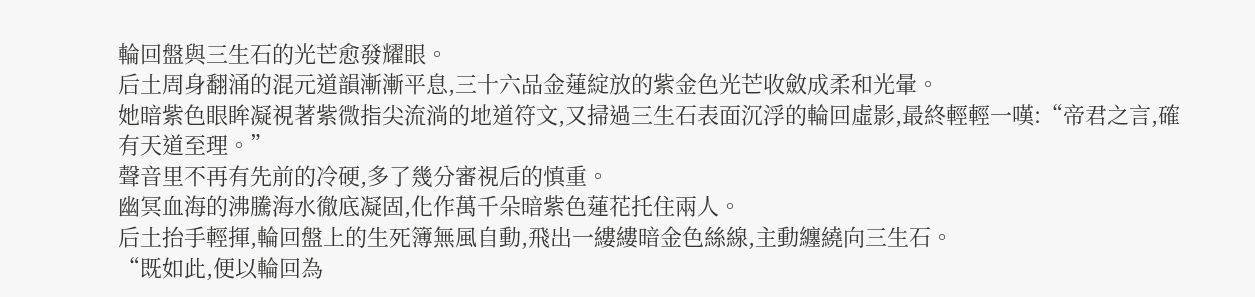輪回盤與三生石的光芒愈發耀眼。
后土周身翻涌的混元道韻漸漸平息,三十六品金蓮綻放的紫金色光芒收斂成柔和光暈。
她暗紫色眼眸凝視著紫微指尖流淌的地道符文,又掃過三生石表面沉浮的輪回虛影,最終輕輕一嘆:“帝君之言,確有天道至理。”
聲音里不再有先前的冷硬,多了幾分審視后的慎重。
幽冥血海的沸騰海水徹底凝固,化作萬千朵暗紫色蓮花托住兩人。
后土抬手輕揮,輪回盤上的生死簿無風自動,飛出一縷縷暗金色絲線,主動纏繞向三生石。
“既如此,便以輪回為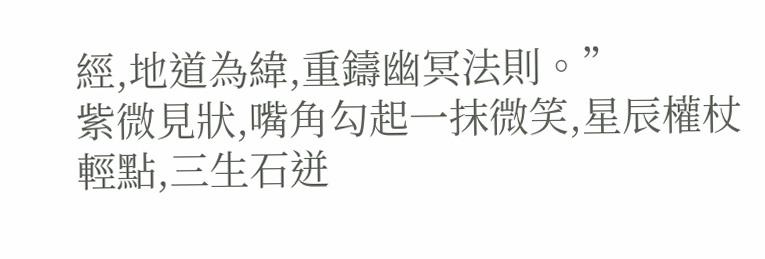經,地道為緯,重鑄幽冥法則。”
紫微見狀,嘴角勾起一抹微笑,星辰權杖輕點,三生石迸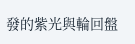發的紫光與輪回盤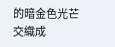的暗金色光芒交織成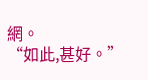網。
“如此,甚好。”